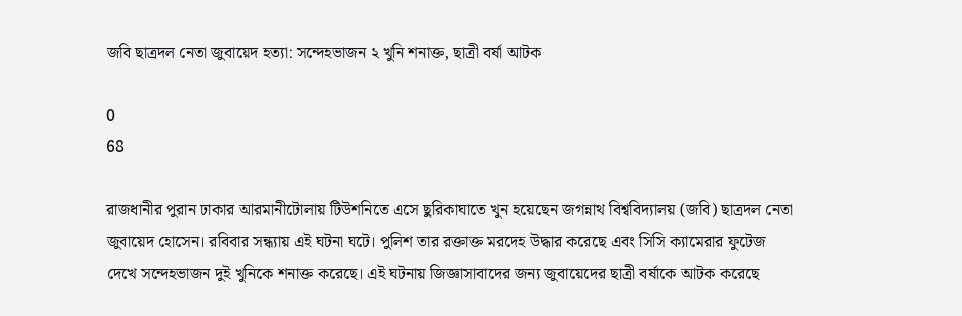জবি ছাত্রদল নেতা জুবায়েদ হত্যা: সন্দেহভাজন ২ খুনি শনাক্ত, ছাত্রী বর্ষা আটক

0
68

রাজধানীর পুরান ঢাকার আরমানীটোলায় টিউশনিতে এসে ছুরিকাঘাতে খুন হয়েছেন জগন্নাথ বিশ্ববিদ্যালয় (জবি) ছাত্রদল নেতা জুবায়েদ হোসেন। রবিবার সন্ধ্যায় এই ঘটনা ঘটে। পুলিশ তার রক্তাক্ত মরদেহ উদ্ধার করেছে এবং সিসি ক্যামেরার ফুটেজ দেখে সন্দেহভাজন দুই খুনিকে শনাক্ত করেছে। এই ঘটনায় জিজ্ঞাসাবাদের জন্য জুবায়েদের ছাত্রী বর্ষাকে আটক করেছে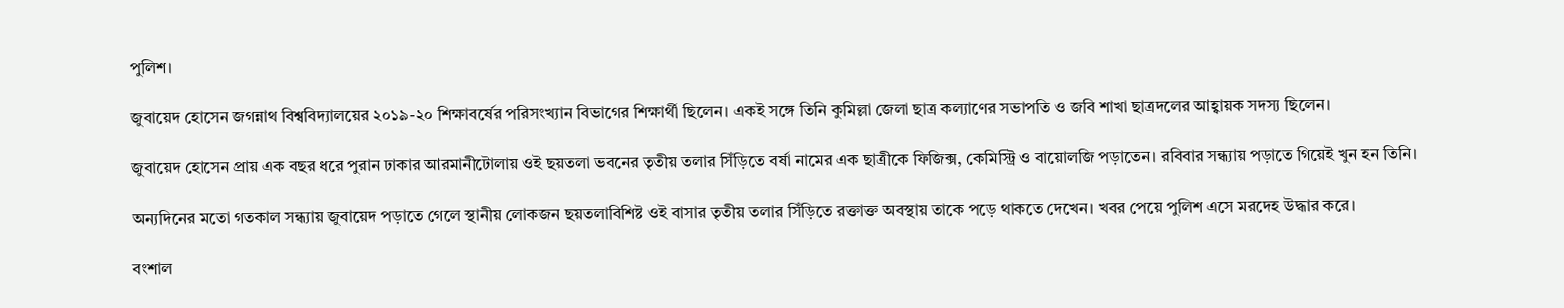পুলিশ।

জুবায়েদ হোসেন জগন্নাথ বিশ্ববিদ্যালয়ের ২০১৯-২০ শিক্ষাবর্ষের পরিসংখ্যান বিভাগের শিক্ষার্থী ছিলেন। একই সঙ্গে তিনি কুমিল্লা জেলা ছাত্র কল্যাণের সভাপতি ও জবি শাখা ছাত্রদলের আহ্বায়ক সদস্য ছিলেন।

জুবায়েদ হোসেন প্রায় এক বছর ধরে পুরান ঢাকার আরমানীটোলায় ওই ছয়তলা ভবনের তৃতীয় তলার সিঁড়িতে বর্ষা নামের এক ছাত্রীকে ফিজিক্স, কেমিস্ট্রি ও বায়োলজি পড়াতেন। রবিবার সন্ধ্যায় পড়াতে গিয়েই খুন হন তিনি।

অন্যদিনের মতো গতকাল সন্ধ্যায় জুবায়েদ পড়াতে গেলে স্থানীয় লোকজন ছয়তলাবিশিষ্ট ওই বাসার তৃতীয় তলার সিঁড়িতে রক্তাক্ত অবস্থায় তাকে পড়ে থাকতে দেখেন। খবর পেয়ে পুলিশ এসে মরদেহ উদ্ধার করে।

বংশাল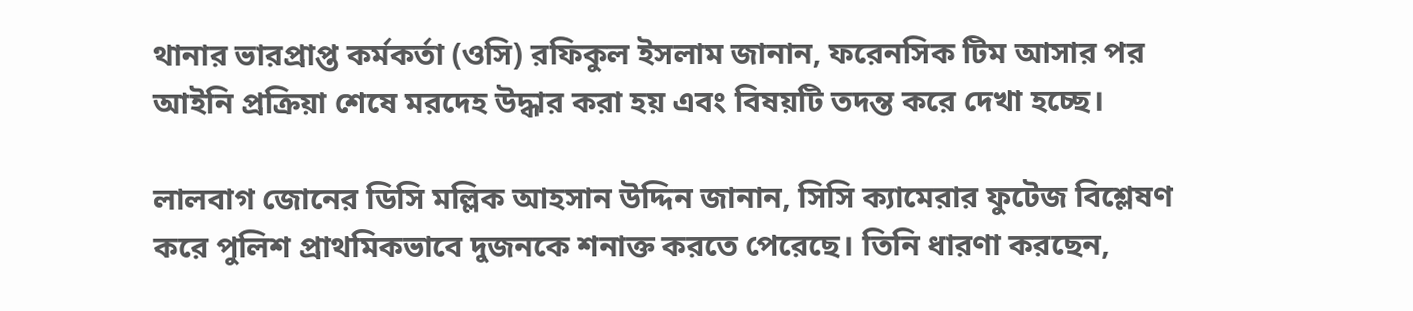থানার ভারপ্রাপ্ত কর্মকর্তা (ওসি) রফিকুল ইসলাম জানান, ফরেনসিক টিম আসার পর আইনি প্রক্রিয়া শেষে মরদেহ উদ্ধার করা হয় এবং বিষয়টি তদন্ত করে দেখা হচ্ছে।

লালবাগ জোনের ডিসি মল্লিক আহসান উদ্দিন জানান, সিসি ক্যামেরার ফুটেজ বিশ্লেষণ করে পুলিশ প্রাথমিকভাবে দুজনকে শনাক্ত করতে পেরেছে। তিনি ধারণা করছেন,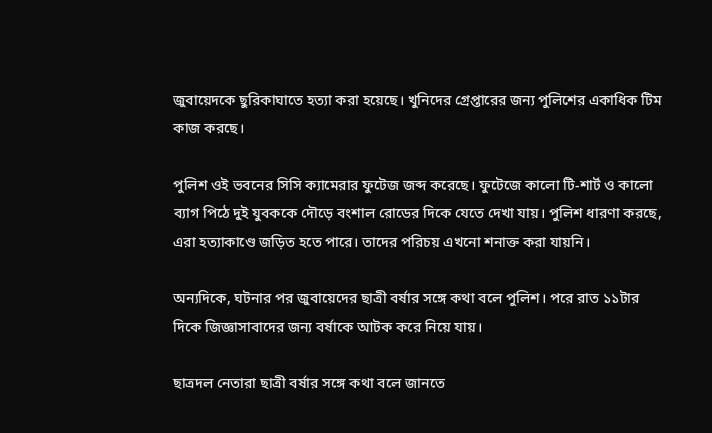জুবায়েদকে ছুরিকাঘাতে হত্যা করা হয়েছে। খুনিদের গ্রেপ্তারের জন্য পুলিশের একাধিক টিম কাজ করছে।

পুলিশ ওই ভবনের সিসি ক্যামেরার ফুটেজ জব্দ করেছে। ফুটেজে কালো টি-শার্ট ও কালো ব্যাগ পিঠে দুই যুবককে দৌড়ে বংশাল রোডের দিকে যেতে দেখা যায়। পুলিশ ধারণা করছে, এরা হত্যাকাণ্ডে জড়িত হতে পারে। তাদের পরিচয় এখনো শনাক্ত করা যায়নি।

অন্যদিকে, ঘটনার পর জুবায়েদের ছাত্রী বর্ষার সঙ্গে কথা বলে পুলিশ। পরে রাত ১১টার দিকে জিজ্ঞাসাবাদের জন্য বর্ষাকে আটক করে নিয়ে যায়।

ছাত্রদল নেতারা ছাত্রী বর্ষার সঙ্গে কথা বলে জানতে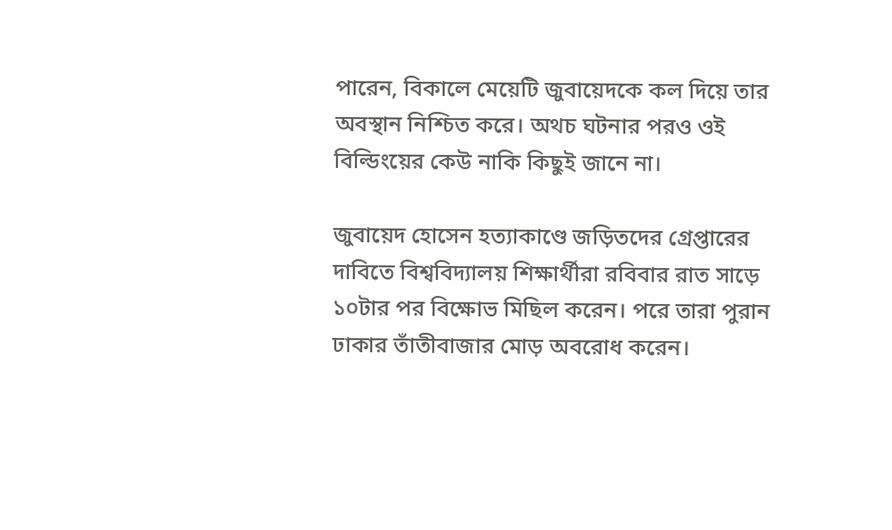পারেন, বিকালে মেয়েটি জুবায়েদকে কল দিয়ে তার অবস্থান নিশ্চিত করে। অথচ ঘটনার পরও ওই বিল্ডিংয়ের কেউ নাকি কিছুই জানে না।

জুবায়েদ হোসেন হত্যাকাণ্ডে জড়িতদের গ্রেপ্তারের দাবিতে বিশ্ববিদ্যালয় শিক্ষার্থীরা রবিবার রাত সাড়ে ১০টার পর বিক্ষোভ মিছিল করেন। পরে তারা পুরান ঢাকার তাঁতীবাজার মোড় অবরোধ করেন।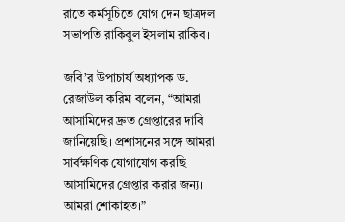রাতে কর্মসূচিতে যোগ দেন ছাত্রদল সভাপতি রাকিবুল ইসলাম রাকিব।

জবি’র উপাচার্য অধ্যাপক ড. রেজাউল করিম বলেন, “আমরা আসামিদের দ্রুত গ্রেপ্তারের দাবি জানিয়েছি। প্রশাসনের সঙ্গে আমরা সার্বক্ষণিক যোগাযোগ করছি আসামিদের গ্রেপ্তার করার জন্য। আমরা শোকাহত।”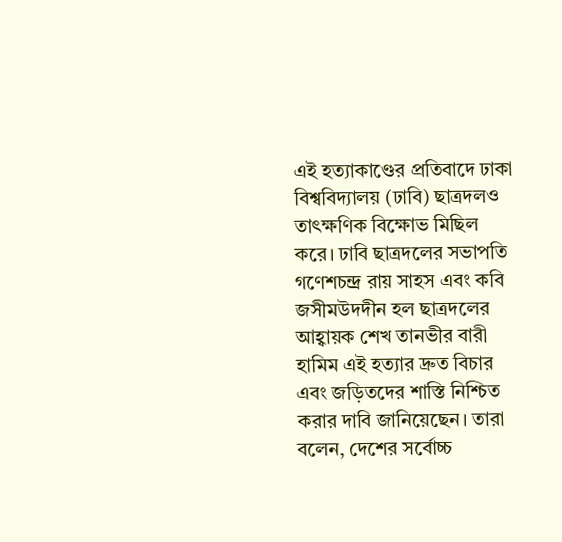এই হত্যাকাণ্ডের প্রতিবাদে ঢাকা বিশ্ববিদ্যালয় (ঢাবি) ছাত্রদলও তাৎক্ষণিক বিক্ষোভ মিছিল করে। ঢাবি ছাত্রদলের সভাপতি গণেশচন্দ্র রায় সাহস এবং কবি জসীমউদদীন হল ছাত্রদলের আহ্বায়ক শেখ তানভীর বারী হামিম এই হত্যার দ্রুত বিচার এবং জড়িতদের শাস্তি নিশ্চিত করার দাবি জানিয়েছেন। তারা বলেন, দেশের সর্বোচ্চ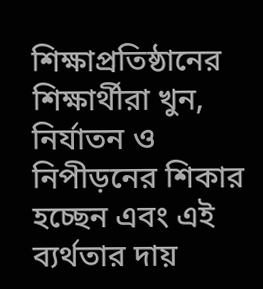শিক্ষাপ্রতিষ্ঠানের শিক্ষার্থীরা খুন, নির্যাতন ও নিপীড়নের শিকার হচ্ছেন এবং এই ব্যর্থতার দায়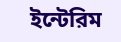ইন্টেরিম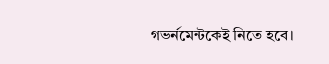গভর্নমেন্টকেই নিতে হবে।